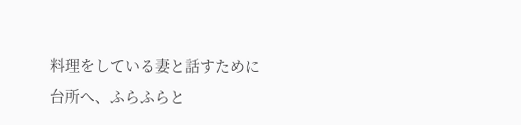料理をしている妻と話すために
台所へ、ふらふらと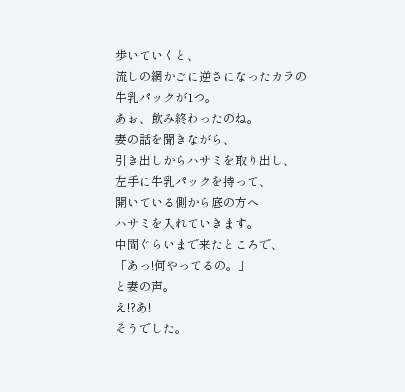歩いていくと、
流しの網かごに逆さになったカラの
牛乳パックが1つ。
あぉ、飲み終わったのね。
妻の話を聞きながら、
引き出しからハサミを取り出し、
左手に牛乳パックを持って、
開いている側から底の方へ
ハサミを入れていきます。
中間ぐらいまで来たところで、
「あっ!何やってるの。」
と妻の声。
え!?あ!
そうでした。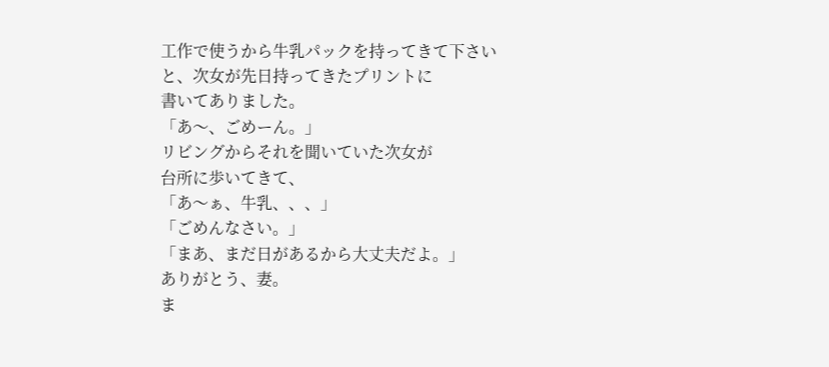工作で使うから牛乳パックを持ってきて下さい
と、次女が先日持ってきたプリントに
書いてありました。
「あ〜、ごめーん。」
リビングからそれを聞いていた次女が
台所に歩いてきて、
「あ〜ぁ、牛乳、、、」
「ごめんなさい。」
「まあ、まだ日があるから大丈夫だよ。」
ありがとう、妻。
ま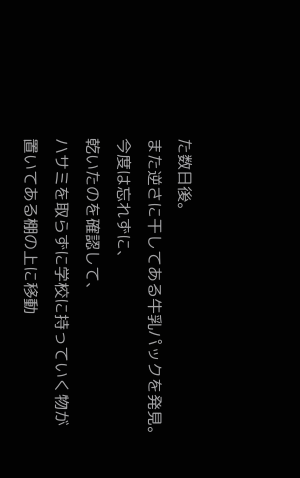た数日後。
また逆さに干してある牛乳パックを発見。
今度は忘れずに、
乾いたのを確認して、
ハサミを取らずに学校に持っていく物が
置いてある棚の上に移動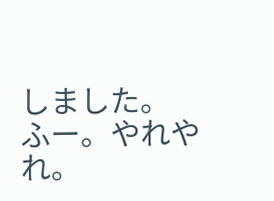しました。
ふー。やれやれ。